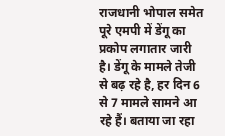राजधानी भोपाल समेत पूरे एमपी में डेंगू का प्रकोप लगातार जारी है। डेंगू के मामले तेजी से बढ़ रहे है, हर दिन 6 से 7 मामले सामने आ रहे हैं। बताया जा रहा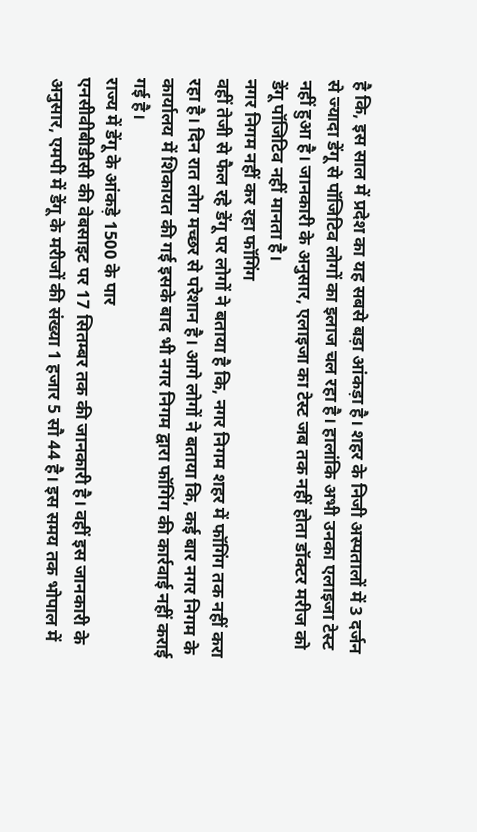है कि, इस साल में प्रदेश का यह सबसे बड़ा आंकड़ा है। शहर के निजी अस्पतालों में 3 दर्जन से ज्यादा डेंगू से पॉजिटिव लोगों का इलाज चल रहा है। हालांकि अभी उनका एलाइजा टेस्ट नहीं हुआ है। जानकारी के अनुसार, एलाइजा का टेस्ट जब तक नहीं होता डॉक्टर मरीज को डेंगू पॉजिटिव नहीं मानता है।
नगर निगम नहीं कर रहा फॉगिंग
वहीं तेजी से फैल रहे डेंगू पर लोगों ने बताया है कि, नगर निगम शहर में फॉगिंग तक नहीं करा रहा है। दिन रात लोग मच्छर से परेशान है। आगे लोगों ने बताया कि, कई बार नगर निगम के कार्यालय में शिकायत की गई इसके बाद भी नगर निगम द्वारा फॉगिंग की कार्रवाई नहीं कराई गई है।
राज्य में डेंगू के आंकड़े 1500 के पार
एनसीवीबीडीसी की वेबसाइट पर 17 सितम्बर तक की जानकारी है। वहीं इस जानकारी के अनुसार, एमपी में डेंगू के मरीजों की संख्या 1 हजार 5 सौ 44 है। इस समय तक भोपाल में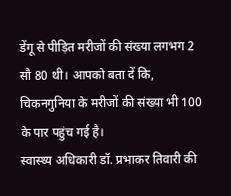डेंगू से पीड़ित मरीजों की संख्या लगभग 2 सौ 80 थी। आपको बता दें कि, चिकनगुनिया के मरीजों की संख्या भी 100 के पार पहुंच गई है।
स्वास्थ्य अधिकारी डॉ. प्रभाकर तिवारी की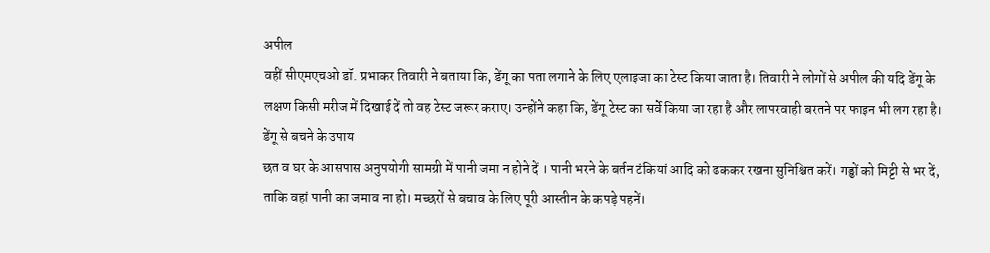अपील
वहीं सीएमएचओ डॉ. प्रभाकर तिवारी ने बताया कि, डेंगू का पता लगाने के लिए एलाइजा का टेस्ट किया जाता है। तिवारी ने लोगों से अपील की यदि डेंगू के लक्षण किसी मरीज में दिखाई दें तो वह टेस्ट जरूर कराए। उन्होंने कहा कि, डेंगू टेस्ट का सर्वे किया जा रहा है और लापरवाही बरतने पर फाइन भी लग रहा है।
डेंगू से बचने के उपाय
छत व घर के आसपास अनुपयोगी सामग्री में पानी जमा न होने दें । पानी भरने के बर्तन टंकियां आदि को ढककर रखना सुनिश्चित करें। गड्ढों को मिट्टी से भर दें, ताकि वहां पानी का जमाव ना हो। मच्छरों से बचाव के लिए पूरी आस्तीन के कपड़े पहनें।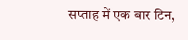सप्ताह में एक बार टिन,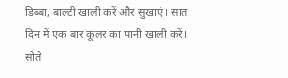डिब्बा, बाल्टी खाली करें और सुखाएं। सात दिन में एक बार कूलर का पानी खाली करें। सोते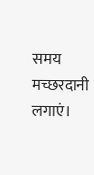समय मच्छरदानी लगाएं।